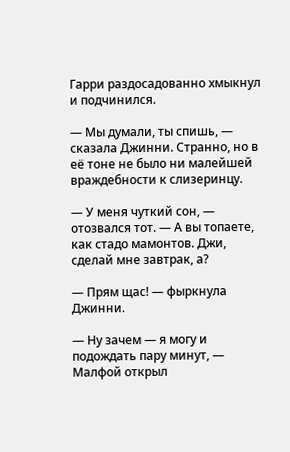Гарри раздосадованно хмыкнул и подчинился.

— Мы думали, ты спишь, — сказала Джинни. Странно, но в её тоне не было ни малейшей враждебности к слизеринцу.

— У меня чуткий сон, — отозвался тот. — А вы топаете, как стадо мамонтов. Джи, сделай мне завтрак, а?

— Прям щас! — фыркнула Джинни.

— Ну зачем — я могу и подождать пару минут, — Малфой открыл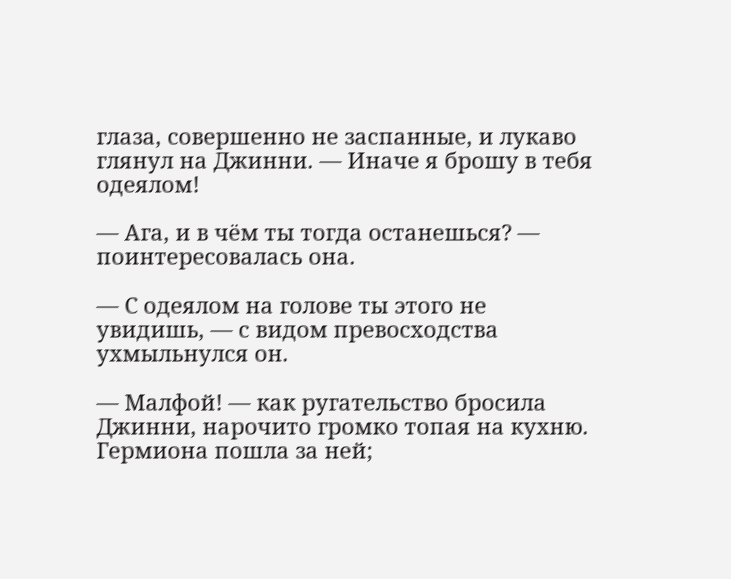глаза, совершенно не заспанные, и лукаво глянул на Джинни. — Иначе я брошу в тебя одеялом!

— Ага, и в чём ты тогда останешься? — поинтересовалась она.

— С одеялом на голове ты этого не увидишь, — с видом превосходства ухмыльнулся он.

— Малфой! — как ругательство бросила Джинни, нарочито громко топая на кухню. Гермиона пошла за ней;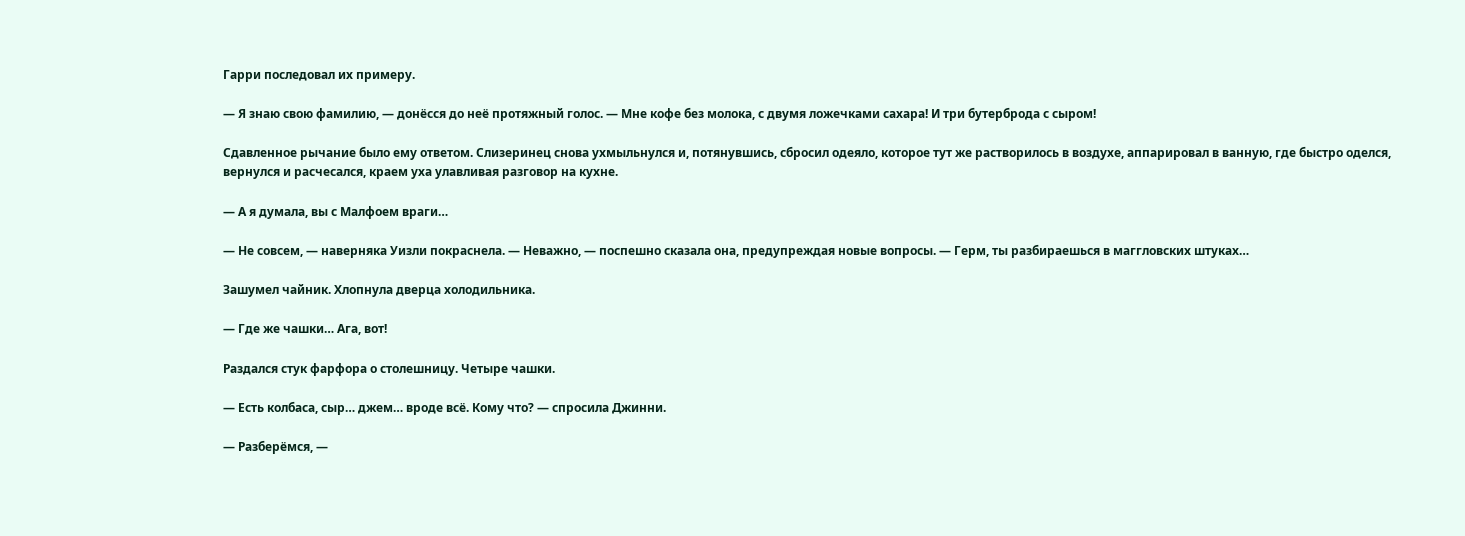Гарри последовал их примеру.

— Я знаю свою фамилию, — донёсся до неё протяжный голос. — Мне кофе без молока, с двумя ложечками сахара! И три бутерброда с сыром!

Сдавленное рычание было ему ответом. Слизеринец снова ухмыльнулся и, потянувшись, сбросил одеяло, которое тут же растворилось в воздухе, аппарировал в ванную, где быстро оделся, вернулся и расчесался, краем уха улавливая разговор на кухне.

— А я думала, вы с Малфоем враги…

— Не совсем, — наверняка Уизли покраснела. — Неважно, — поспешно сказала она, предупреждая новые вопросы. — Герм, ты разбираешься в маггловских штуках…

Зашумел чайник. Хлопнула дверца холодильника.

— Где же чашки… Ага, вот!

Раздался стук фарфора о столешницу. Четыре чашки.

— Есть колбаса, сыр… джем… вроде всё. Кому что? — спросила Джинни.

— Разберёмся, —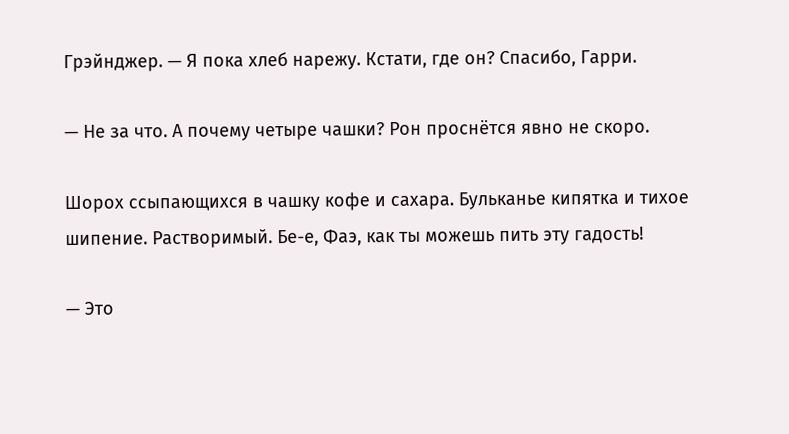Грэйнджер. — Я пока хлеб нарежу. Кстати, где он? Спасибо, Гарри.

— Не за что. А почему четыре чашки? Рон проснётся явно не скоро.

Шорох ссыпающихся в чашку кофе и сахара. Бульканье кипятка и тихое шипение. Растворимый. Бе-е, Фаэ, как ты можешь пить эту гадость!

— Это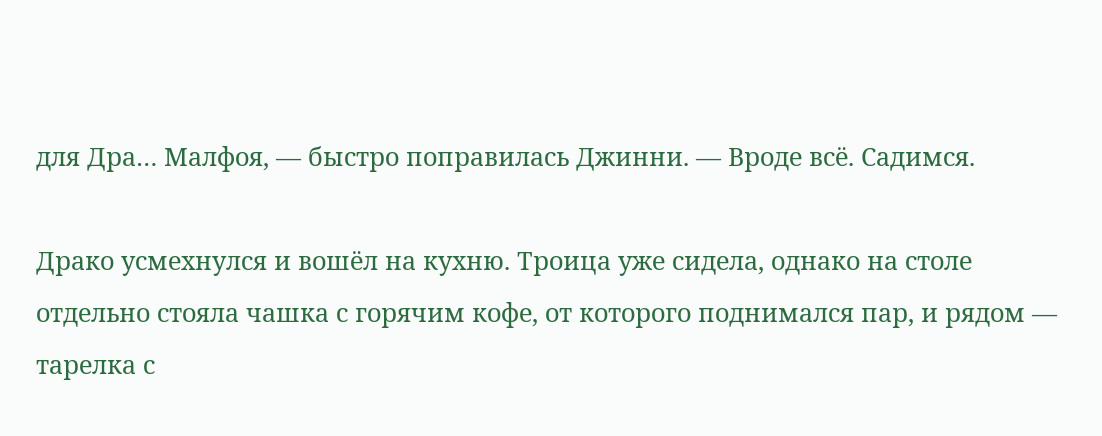для Дра… Малфоя, — быстро поправилась Джинни. — Вроде всё. Садимся.

Драко усмехнулся и вошёл на кухню. Троица уже сидела, однако на столе отдельно стояла чашка с горячим кофе, от которого поднимался пар, и рядом — тарелка с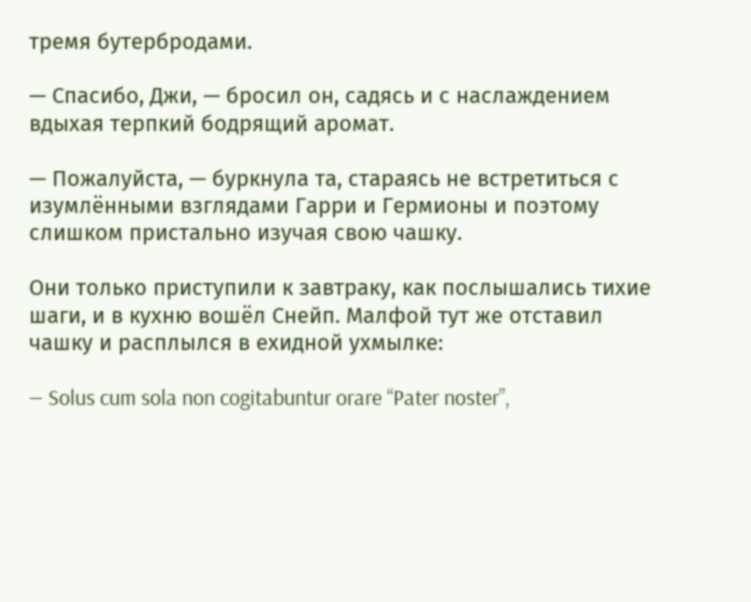тремя бутербродами.

— Спасибо, Джи, — бросил он, садясь и с наслаждением вдыхая терпкий бодрящий аромат.

— Пожалуйста, — буркнула та, стараясь не встретиться с изумлёнными взглядами Гарри и Гермионы и поэтому слишком пристально изучая свою чашку.

Они только приступили к завтраку, как послышались тихие шаги, и в кухню вошёл Снейп. Малфой тут же отставил чашку и расплылся в ехидной ухмылке:

— Solus cum sola non cogitabuntur orare “Pater noster”,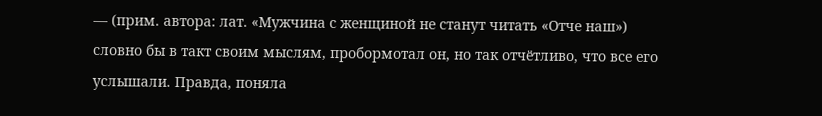— (прим. автора: лат. «Мужчина с женщиной не станут читать «Отче наш») словно бы в такт своим мыслям, пробормотал он, но так отчётливо, что все его услышали. Правда, поняла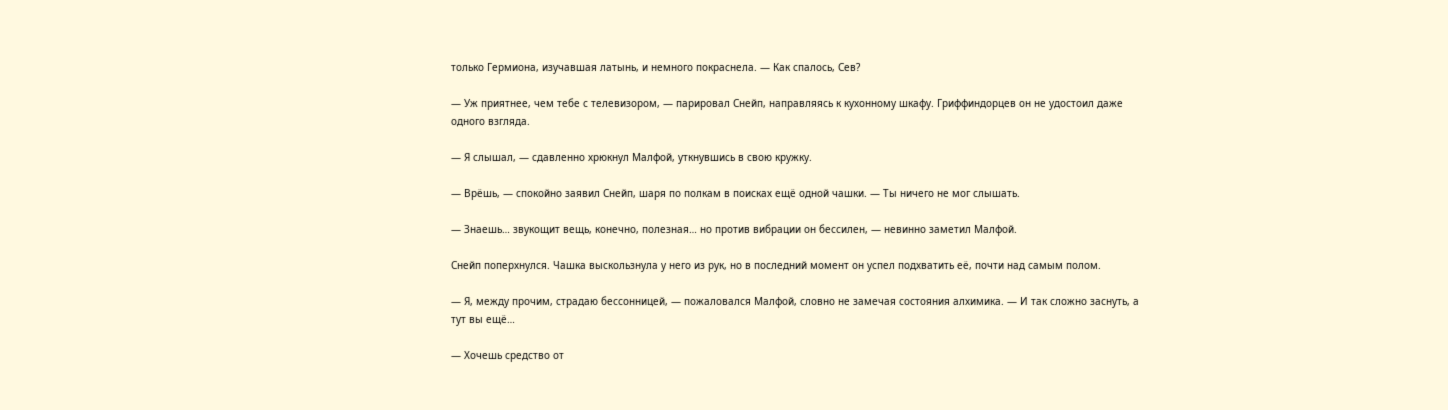только Гермиона, изучавшая латынь, и немного покраснела. — Как спалось, Сев?

— Уж приятнее, чем тебе с телевизором, — парировал Снейп, направляясь к кухонному шкафу. Гриффиндорцев он не удостоил даже одного взгляда.

— Я слышал, — сдавленно хрюкнул Малфой, уткнувшись в свою кружку.

— Врёшь, — спокойно заявил Снейп, шаря по полкам в поисках ещё одной чашки. — Ты ничего не мог слышать.

— Знаешь… звукощит вещь, конечно, полезная… но против вибрации он бессилен, — невинно заметил Малфой.

Снейп поперхнулся. Чашка выскользнула у него из рук, но в последний момент он успел подхватить её, почти над самым полом.

— Я, между прочим, страдаю бессонницей, — пожаловался Малфой, словно не замечая состояния алхимика. — И так сложно заснуть, а тут вы ещё…

— Хочешь средство от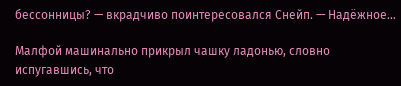бессонницы? — вкрадчиво поинтересовался Снейп. — Надёжное…

Малфой машинально прикрыл чашку ладонью, словно испугавшись, что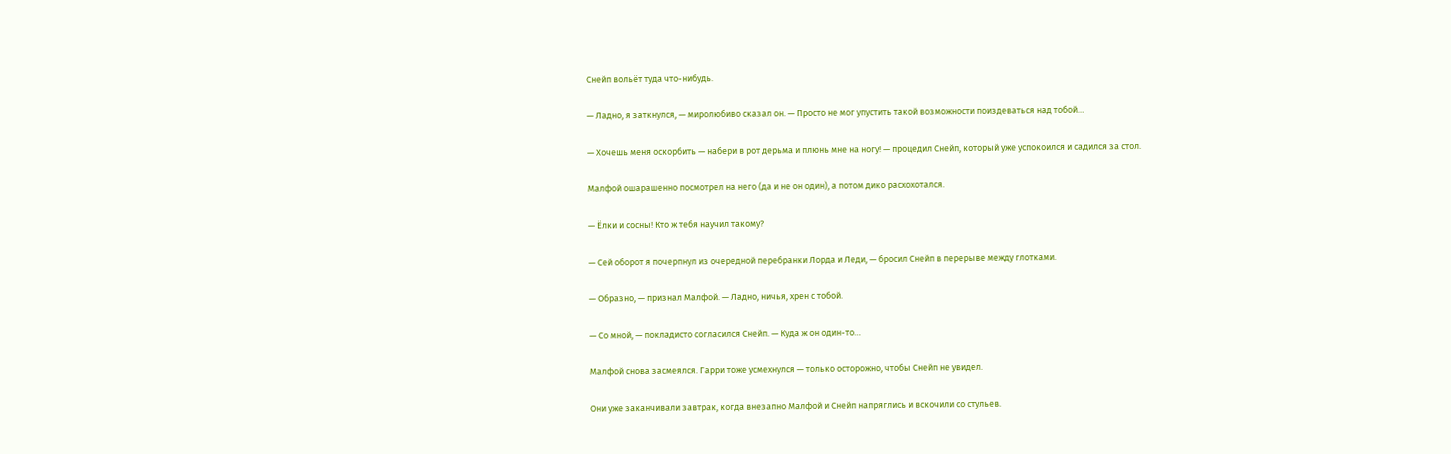Снейп вольёт туда что-нибудь.

— Ладно, я заткнулся, — миролюбиво сказал он. — Просто не мог упустить такой возможности поиздеваться над тобой…

— Хочешь меня оскорбить — набери в рот дерьма и плюнь мне на ногу! — процедил Снейп, который уже успокоился и садился за стол.

Малфой ошарашенно посмотрел на него (да и не он один), а потом дико расхохотался.

— Ёлки и сосны! Кто ж тебя научил такому?

— Сей оборот я почерпнул из очередной перебранки Лорда и Леди, — бросил Снейп в перерыве между глотками.

— Образно, — признал Малфой. — Ладно, ничья, хрен с тобой.

— Со мной, — покладисто согласился Снейп. — Куда ж он один-то…

Малфой снова засмеялся. Гарри тоже усмехнулся — только осторожно, чтобы Снейп не увидел.

Они уже заканчивали завтрак, когда внезапно Малфой и Снейп напряглись и вскочили со стульев.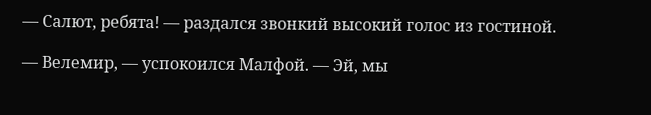— Салют, ребята! — раздался звонкий высокий голос из гостиной.

— Велемир, — успокоился Малфой. — Эй, мы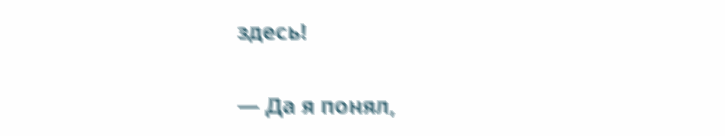здесь!

— Да я понял,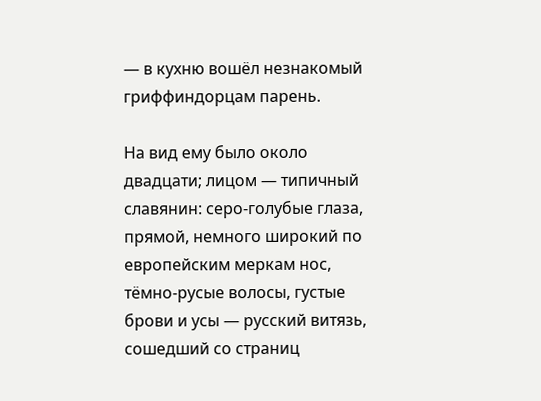— в кухню вошёл незнакомый гриффиндорцам парень.

На вид ему было около двадцати; лицом — типичный славянин: серо-голубые глаза, прямой, немного широкий по европейским меркам нос, тёмно-русые волосы, густые брови и усы — русский витязь, сошедший со страниц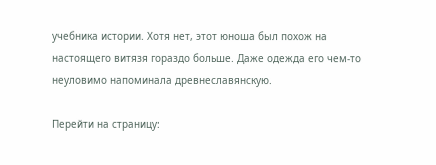учебника истории. Хотя нет, этот юноша был похож на настоящего витязя гораздо больше. Даже одежда его чем-то неуловимо напоминала древнеславянскую.

Перейти на страницу: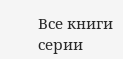Все книги серии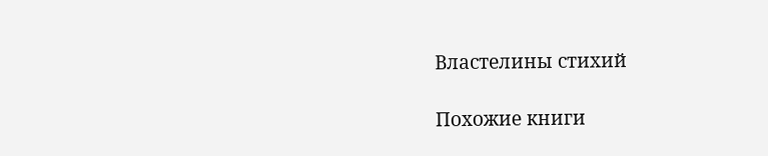Властелины стихий

Похожие книги